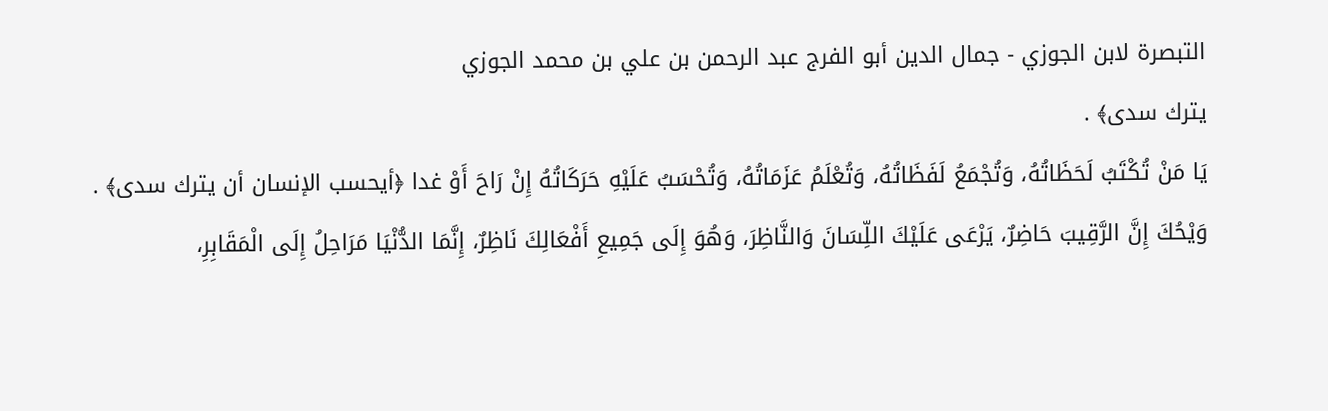التبصرة لابن الجوزي - جمال الدين أبو الفرج عبد الرحمن بن علي بن محمد الجوزي
يترك سدى﴾ .
يَا مَنْ تُكْتَبُ لَحَظَاتُهُ، وَتُجْمَعُ لَفَظَاتُهُ، وَتُعْلَمُ عَزَمَاتُهُ، وَتُحْسَبُ عَلَيْهِ حَرَكَاتُهُ إِنْ رَاحَ أَوْ غدا ﴿أيحسب الإنسان أن يترك سدى﴾ .
وَيْحُكَ إِنَّ الرَّقِيبَ حَاضِرٌ، يَرْعَى عَلَيْكَ اللِّسَانَ وَالنَّاظِرَ، وَهُوَ إِلَى جَمِيعِ أَفْعَالِكَ نَاظِرٌ، إِنَّمَا الدُّنْيَا مَرَاحِلُ إِلَى الْمَقَابِرِ،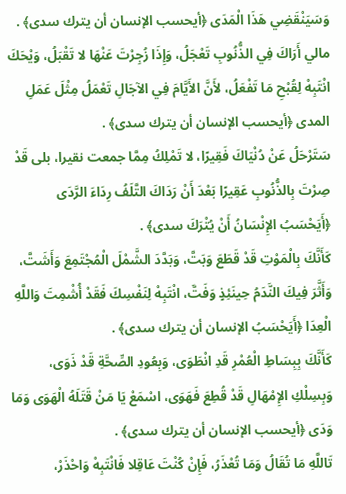وَسَيَنْقَضِي هَذَا الْمَدَى ﴿أيحسب الإنسان أن يترك سدى﴾ .
مالي أَرَاكَ فِي الذُّنُوبِ تَعْجَلُ، وَإِذَا زُجِرْتَ عَنْهَا لا تَقْبَلُ، وَيْحَكَ انْتَبِهْ لِقُبْحِ مَا تَفْعَلُ، لأَنَّ الأَيَّامَ فِي الآجَالِ تَعْمَلُ مِثْلَ عَمَلِ المدى ﴿أيحسب الإنسان أن يترك سدى﴾ .
سَتَرْحَلُ عَنْ دُنْيَاكَ فَقِيرًا، لا تَمْلِكُ مِمَّا جمعت نقيرا، بلى قَدْ صِرْتَ بِالذُّنُوبِ عَقِيرًا بَعْدَ أَنْ رَدَاكَ التَّلَفُ رِدَاءَ الرَّدَى ﴿أَيَحْسَبُ الإِنْسَانُ أَنْ يُتْرَكَ سدى﴾ .
كَأَنَّكَ بِالْمَوْتِ قَدْ قَطَعَ وَبَتَّ، وَبَدَّدَ الشَّمْلَ الْمُجْتَمِعَ وَأَشَتَّ، وَأَثَّرَ فِيكَ النَّدَمُ حِينَئِذٍ وَفَتَّ، انْتَبِهْ لِنَفْسِكَ فَقَدْ أُشْمِتَ وَاللَّهِ الْعِدَا ﴿أَيَحْسَبُ الإنسان أن يترك سدى﴾ .
كَأَنَّكَ بِبِسَاطِ الْعُمْرِ قَدِ انْطَوَى، وَبِعُودِ الصِّحَّةِ قَدْ ذَوَى، وَبِسِلْكِ الإِمْهَالِ قَدْ قُطِعَ فَهَوَى، اسْمَعْ يَا مَنْ قَتَلَهُ الْهَوَى وَمَا وَدَى ﴿أيحسب الإنسان أن يترك سدى﴾ .
تَاللَّهِ مَا تُقَالُ وَمَا تُعْذَرُ، فَإِنْ كُنْتَ عَاقِلا فَانْتَبِهْ وَاحْذَرْ،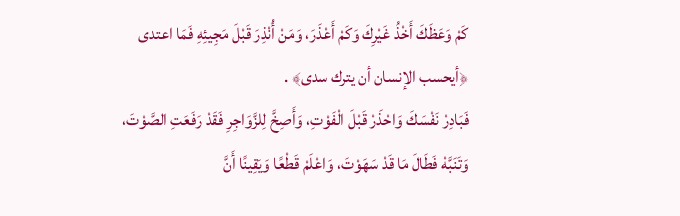كَمْ وَعَظَكَ أَخْذُ غَيْرِكَ وَكَمْ أَعْذَرَ، وَمَنْ أُنْذِرَ قَبْلَ مَجِيئِهِ فَمَا اعتدى ﴿أيحسب الإنسان أن يترك سدى﴾ .
فَبَادِرْ نَفْسَكَ وَاحْذَرْ قَبْلَ الْفَوْتِ، وَأَصِخَّ لِلزَّوَاجِرِ فَقَدْ رَفَعَتِ الصَّوْتَ، وَتَنَبَّهْ فَطَالَ مَا قَدْ سَهَوْتَ، وَاعْلَمْ قَطْعًا وَيَقِينًا أَنَّ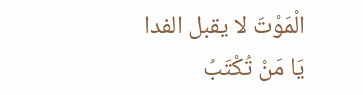الْمَوْتَ لا يقبل الفدا
يَا مَنْ تُكْتَبُ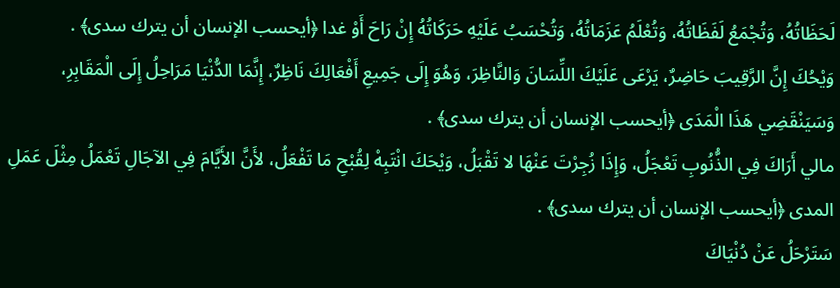لَحَظَاتُهُ، وَتُجْمَعُ لَفَظَاتُهُ، وَتُعْلَمُ عَزَمَاتُهُ، وَتُحْسَبُ عَلَيْهِ حَرَكَاتُهُ إِنْ رَاحَ أَوْ غدا ﴿أيحسب الإنسان أن يترك سدى﴾ .
وَيْحُكَ إِنَّ الرَّقِيبَ حَاضِرٌ، يَرْعَى عَلَيْكَ اللِّسَانَ وَالنَّاظِرَ، وَهُوَ إِلَى جَمِيعِ أَفْعَالِكَ نَاظِرٌ، إِنَّمَا الدُّنْيَا مَرَاحِلُ إِلَى الْمَقَابِرِ، وَسَيَنْقَضِي هَذَا الْمَدَى ﴿أيحسب الإنسان أن يترك سدى﴾ .
مالي أَرَاكَ فِي الذُّنُوبِ تَعْجَلُ، وَإِذَا زُجِرْتَ عَنْهَا لا تَقْبَلُ، وَيْحَكَ انْتَبِهْ لِقُبْحِ مَا تَفْعَلُ، لأَنَّ الأَيَّامَ فِي الآجَالِ تَعْمَلُ مِثْلَ عَمَلِ المدى ﴿أيحسب الإنسان أن يترك سدى﴾ .
سَتَرْحَلُ عَنْ دُنْيَاكَ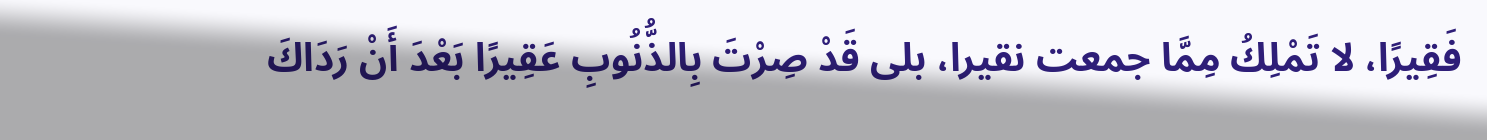فَقِيرًا، لا تَمْلِكُ مِمَّا جمعت نقيرا، بلى قَدْ صِرْتَ بِالذُّنُوبِ عَقِيرًا بَعْدَ أَنْ رَدَاكَ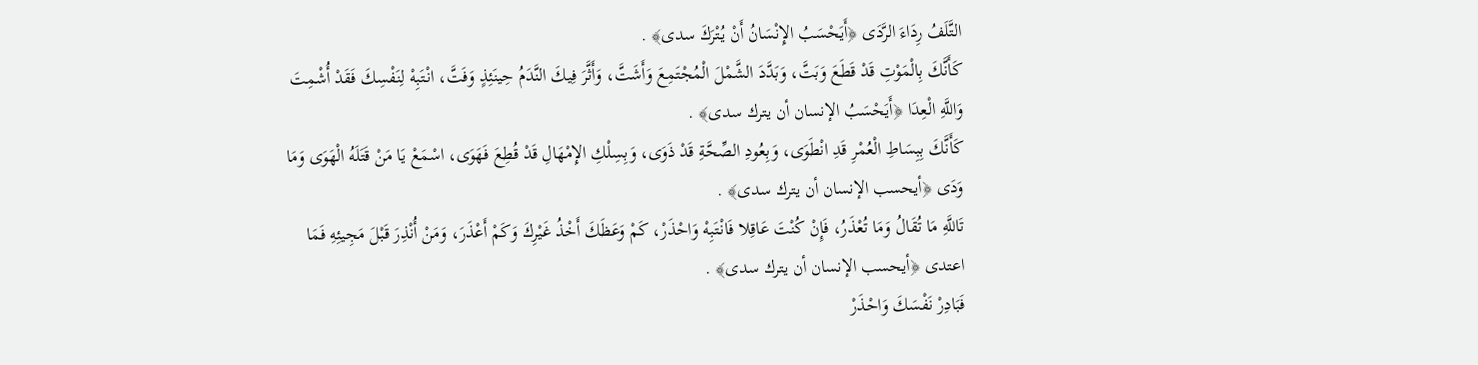التَّلَفُ رِدَاءَ الرَّدَى ﴿أَيَحْسَبُ الإِنْسَانُ أَنْ يُتْرَكَ سدى﴾ .
كَأَنَّكَ بِالْمَوْتِ قَدْ قَطَعَ وَبَتَّ، وَبَدَّدَ الشَّمْلَ الْمُجْتَمِعَ وَأَشَتَّ، وَأَثَّرَ فِيكَ النَّدَمُ حِينَئِذٍ وَفَتَّ، انْتَبِهْ لِنَفْسِكَ فَقَدْ أُشْمِتَ وَاللَّهِ الْعِدَا ﴿أَيَحْسَبُ الإنسان أن يترك سدى﴾ .
كَأَنَّكَ بِبِسَاطِ الْعُمْرِ قَدِ انْطَوَى، وَبِعُودِ الصِّحَّةِ قَدْ ذَوَى، وَبِسِلْكِ الإِمْهَالِ قَدْ قُطِعَ فَهَوَى، اسْمَعْ يَا مَنْ قَتَلَهُ الْهَوَى وَمَا وَدَى ﴿أيحسب الإنسان أن يترك سدى﴾ .
تَاللَّهِ مَا تُقَالُ وَمَا تُعْذَرُ، فَإِنْ كُنْتَ عَاقِلا فَانْتَبِهْ وَاحْذَرْ، كَمْ وَعَظَكَ أَخْذُ غَيْرِكَ وَكَمْ أَعْذَرَ، وَمَنْ أُنْذِرَ قَبْلَ مَجِيئِهِ فَمَا اعتدى ﴿أيحسب الإنسان أن يترك سدى﴾ .
فَبَادِرْ نَفْسَكَ وَاحْذَرْ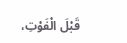قَبْلَ الْفَوْتِ،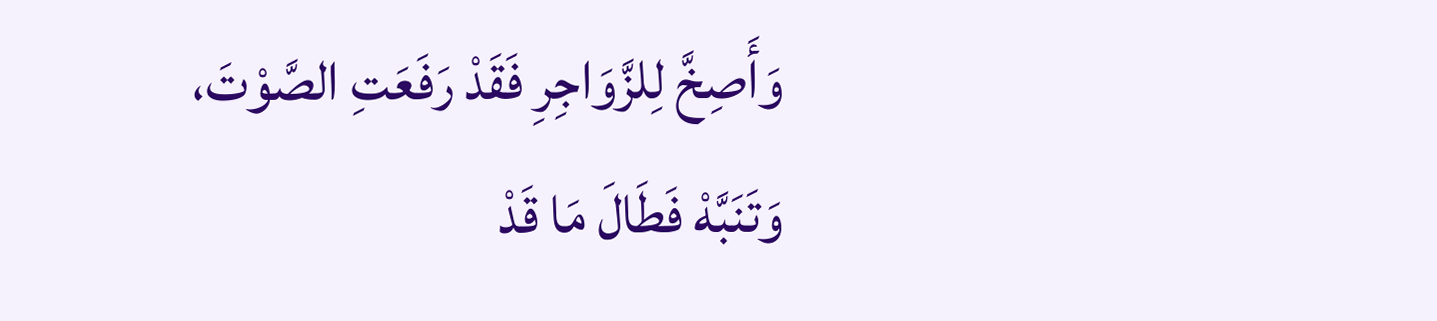وَأَصِخَّ لِلزَّوَاجِرِ فَقَدْ رَفَعَتِ الصَّوْتَ، وَتَنَبَّهْ فَطَالَ مَا قَدْ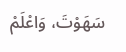سَهَوْتَ، وَاعْلَمْ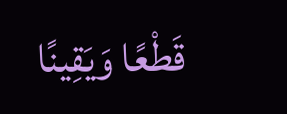قَطْعًا وَيَقِينًا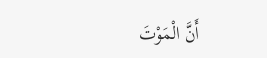أَنَّ الْمَوْتَ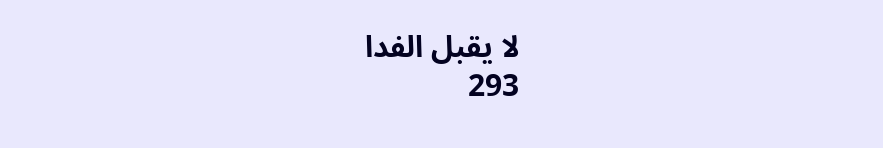لا يقبل الفدا
293